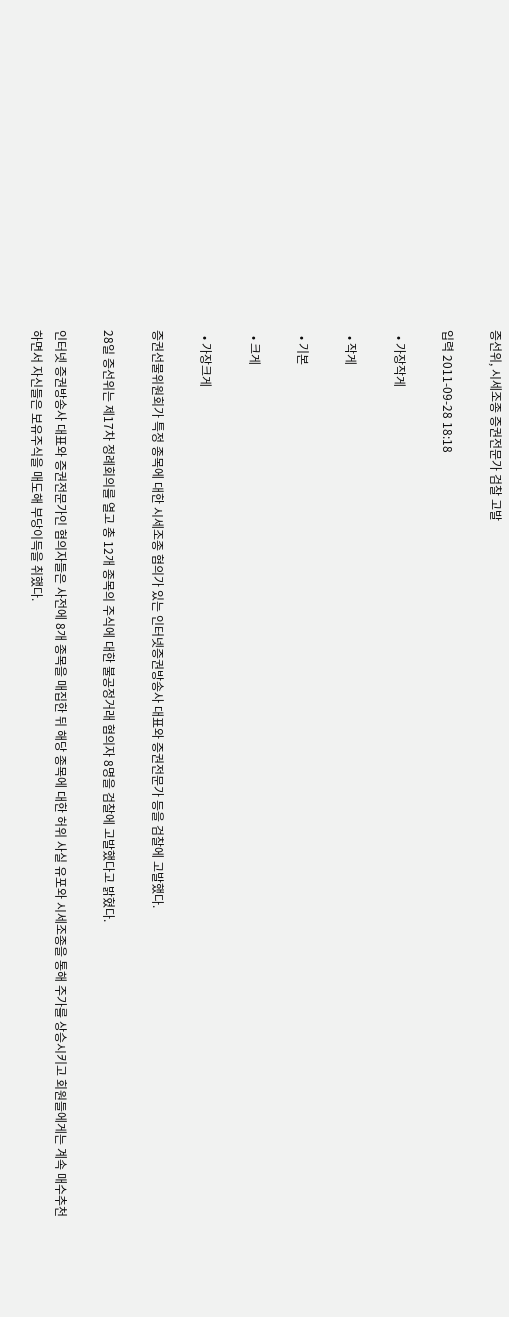증선위, 시세조종 증권전문가 검찰 고발

입력 2011-09-28 18:18

  • 가장작게

  • 작게

  • 기본

  • 크게

  • 가장크게

증권선물위원회가 특정 종목에 대한 시세조종 혐의가 있는 인터넷증권방송사 대표와 증권전문가 등을 검찰에 고발했다.

28일 증선위는 제17차 정례회의를 열고 총 12개 종목의 주식에 대한 불공정거래 혐의자 8명을 검찰에 고발했다고 밝혔다.

인터넷 증권방송사 대표와 증권전문가인 혐의자들은 사전에 8개 종목을 매집한 뒤 해당 종목에 대한 허위 사실 유포와 시세조종을 통해 주가를 상승시키고 회원들에게는 계속 매수추천하면서 자신들은 보유주식을 매도해 부당이득을 취했다.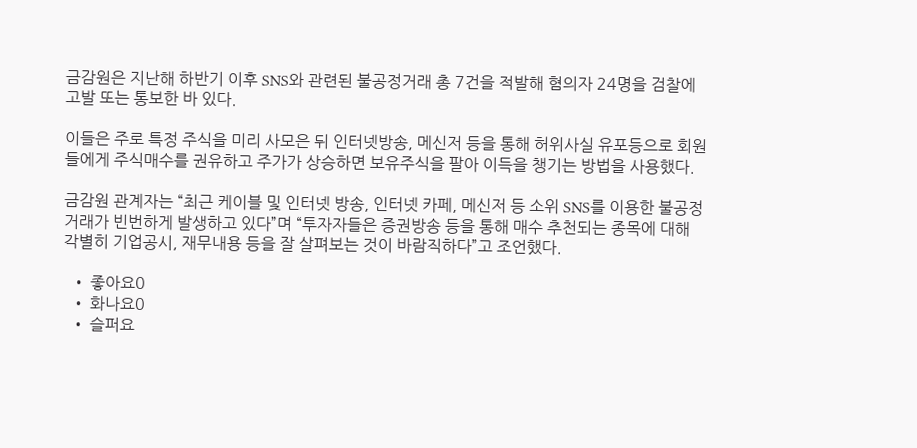금감원은 지난해 하반기 이후 SNS와 관련된 불공정거래 총 7건을 적발해 혐의자 24명을 검찰에 고발 또는 통보한 바 있다.

이들은 주로 특정 주식을 미리 사모은 뒤 인터넷방송, 메신저 등을 통해 허위사실 유포등으로 회원들에게 주식매수를 권유하고 주가가 상승하면 보유주식을 팔아 이득을 챙기는 방법을 사용했다.

금감원 관계자는 “최근 케이블 및 인터넷 방송, 인터넷 카페, 메신저 등 소위 SNS를 이용한 불공정거래가 빈번하게 발생하고 있다”며 “투자자들은 증권방송 등을 통해 매수 추천되는 종목에 대해 각별히 기업공시, 재무내용 등을 잘 살펴보는 것이 바람직하다”고 조언했다.

  • 좋아요0
  • 화나요0
  • 슬퍼요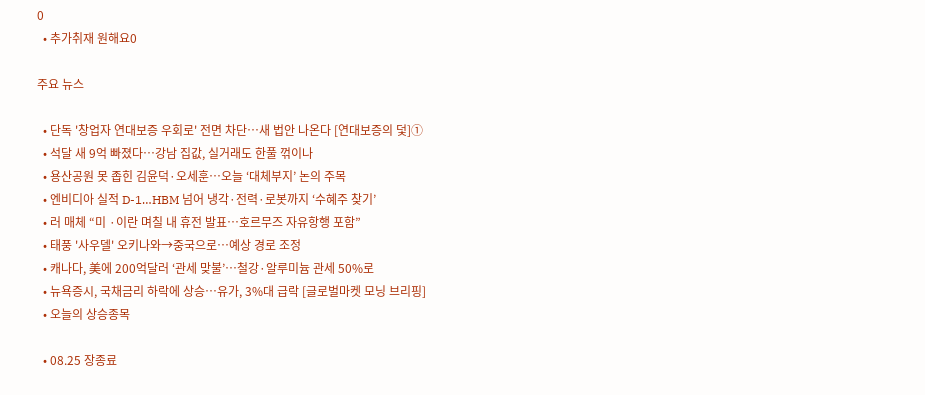0
  • 추가취재 원해요0

주요 뉴스

  • 단독 '창업자 연대보증 우회로' 전면 차단…새 법안 나온다 [연대보증의 덫]①
  • 석달 새 9억 빠졌다⋯강남 집값, 실거래도 한풀 꺾이나
  • 용산공원 못 좁힌 김윤덕·오세훈⋯오늘 ‘대체부지’ 논의 주목
  • 엔비디아 실적 D-1…HBM 넘어 냉각·전력·로봇까지 ‘수혜주 찾기’
  • 러 매체 “미 ·이란 며칠 내 휴전 발표…호르무즈 자유항행 포함”
  • 태풍 '사우델' 오키나와→중국으로…예상 경로 조정
  • 캐나다, 美에 200억달러 ‘관세 맞불’…철강·알루미늄 관세 50%로
  • 뉴욕증시, 국채금리 하락에 상승⋯유가, 3%대 급락 [글로벌마켓 모닝 브리핑]
  • 오늘의 상승종목

  • 08.25 장종료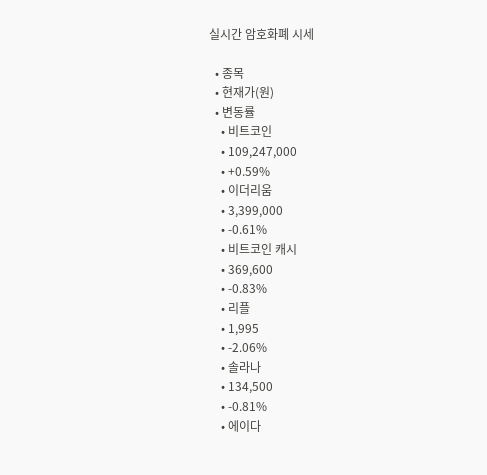실시간 암호화폐 시세

  • 종목
  • 현재가(원)
  • 변동률
    • 비트코인
    • 109,247,000
    • +0.59%
    • 이더리움
    • 3,399,000
    • -0.61%
    • 비트코인 캐시
    • 369,600
    • -0.83%
    • 리플
    • 1,995
    • -2.06%
    • 솔라나
    • 134,500
    • -0.81%
    • 에이다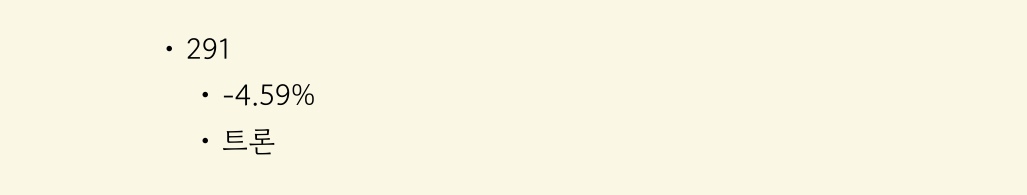• 291
    • -4.59%
    • 트론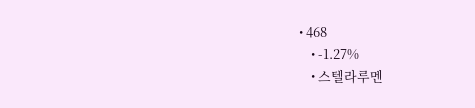• 468
    • -1.27%
    • 스텔라루멘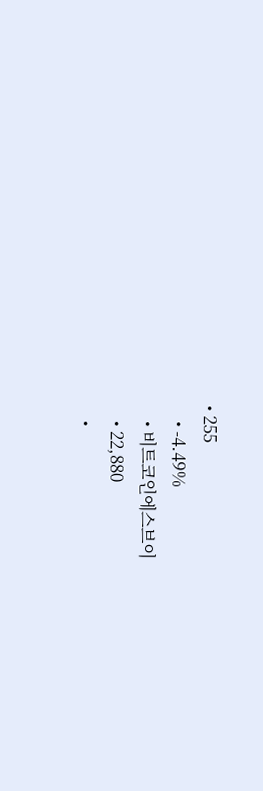• 255
    • -4.49%
    • 비트코인에스브이
    • 22,880
    •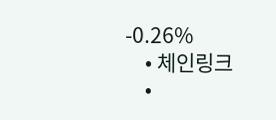-0.26%
    • 체인링크
    •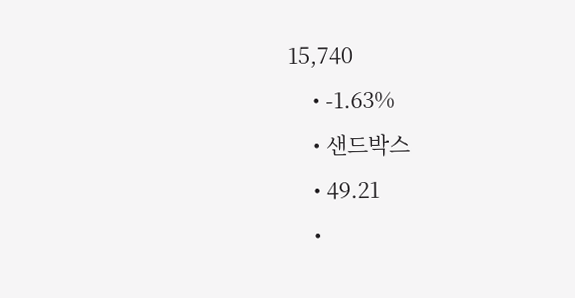15,740
    • -1.63%
    • 샌드박스
    • 49.21
    •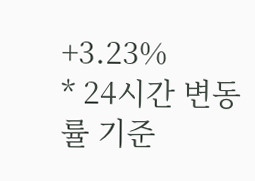+3.23%
* 24시간 변동률 기준